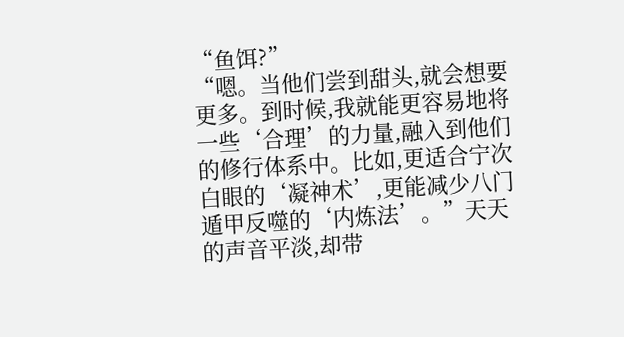“鱼饵?”
“嗯。当他们尝到甜头,就会想要更多。到时候,我就能更容易地将一些‘合理’的力量,融入到他们的修行体系中。比如,更适合宁次白眼的‘凝神术’,更能减少八门遁甲反噬的‘内炼法’。”天天的声音平淡,却带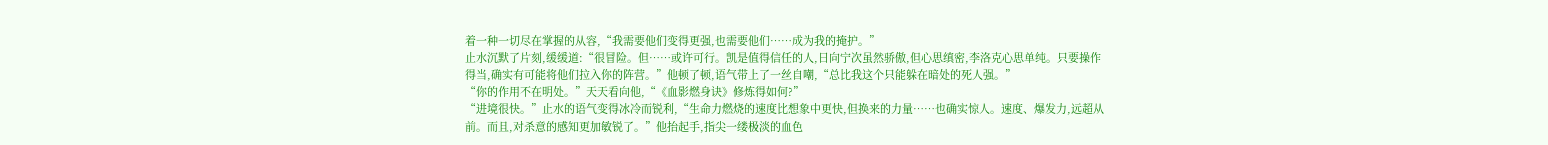着一种一切尽在掌握的从容,“我需要他们变得更强,也需要他们……成为我的掩护。”
止水沉默了片刻,缓缓道:“很冒险。但……或许可行。凯是值得信任的人,日向宁次虽然骄傲,但心思缜密,李洛克心思单纯。只要操作得当,确实有可能将他们拉入你的阵营。”他顿了顿,语气带上了一丝自嘲,“总比我这个只能躲在暗处的死人强。”
“你的作用不在明处。”天天看向他,“《血影燃身诀》修炼得如何?”
“进境很快。”止水的语气变得冰冷而锐利,“生命力燃烧的速度比想象中更快,但换来的力量……也确实惊人。速度、爆发力,远超从前。而且,对杀意的感知更加敏锐了。”他抬起手,指尖一缕极淡的血色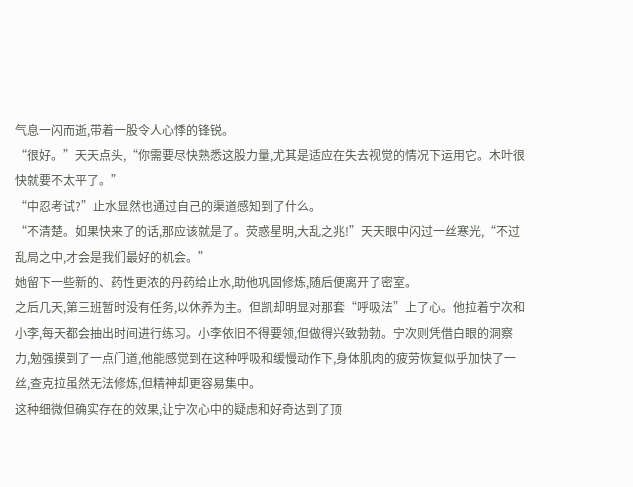气息一闪而逝,带着一股令人心悸的锋锐。
“很好。”天天点头,“你需要尽快熟悉这股力量,尤其是适应在失去视觉的情况下运用它。木叶很快就要不太平了。”
“中忍考试?”止水显然也通过自己的渠道感知到了什么。
“不清楚。如果快来了的话,那应该就是了。荧惑星明,大乱之兆!”天天眼中闪过一丝寒光,“不过乱局之中,才会是我们最好的机会。”
她留下一些新的、药性更浓的丹药给止水,助他巩固修炼,随后便离开了密室。
之后几天,第三班暂时没有任务,以休养为主。但凯却明显对那套“呼吸法”上了心。他拉着宁次和小李,每天都会抽出时间进行练习。小李依旧不得要领,但做得兴致勃勃。宁次则凭借白眼的洞察力,勉强摸到了一点门道,他能感觉到在这种呼吸和缓慢动作下,身体肌肉的疲劳恢复似乎加快了一丝,查克拉虽然无法修炼,但精神却更容易集中。
这种细微但确实存在的效果,让宁次心中的疑虑和好奇达到了顶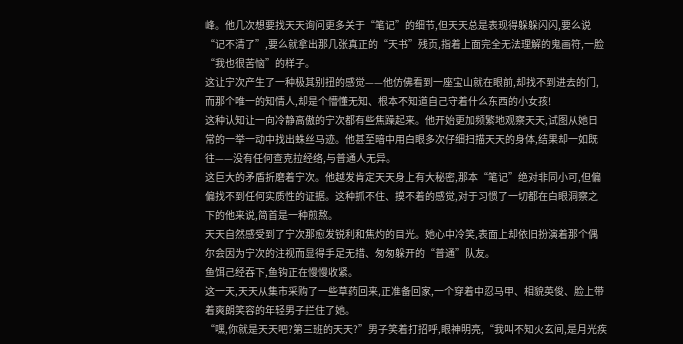峰。他几次想要找天天询问更多关于“笔记”的细节,但天天总是表现得躲躲闪闪,要么说“记不清了”,要么就拿出那几张真正的“天书”残页,指着上面完全无法理解的鬼画符,一脸“我也很苦恼”的样子。
这让宁次产生了一种极其别扭的感觉——他仿佛看到一座宝山就在眼前,却找不到进去的门,而那个唯一的知情人,却是个懵懂无知、根本不知道自己守着什么东西的小女孩!
这种认知让一向冷静高傲的宁次都有些焦躁起来。他开始更加频繁地观察天天,试图从她日常的一举一动中找出蛛丝马迹。他甚至暗中用白眼多次仔细扫描天天的身体,结果却一如既往——没有任何查克拉经络,与普通人无异。
这巨大的矛盾折磨着宁次。他越发肯定天天身上有大秘密,那本“笔记”绝对非同小可,但偏偏找不到任何实质性的证据。这种抓不住、摸不着的感觉,对于习惯了一切都在白眼洞察之下的他来说,简首是一种煎熬。
天天自然感受到了宁次那愈发锐利和焦灼的目光。她心中冷笑,表面上却依旧扮演着那个偶尔会因为宁次的注视而显得手足无措、匆匆躲开的“普通”队友。
鱼饵己经吞下,鱼钩正在慢慢收紧。
这一天,天天从集市采购了一些草药回来,正准备回家,一个穿着中忍马甲、相貌英俊、脸上带着爽朗笑容的年轻男子拦住了她。
“嘿,你就是天天吧?第三班的天天?”男子笑着打招呼,眼神明亮,“我叫不知火玄间,是月光疾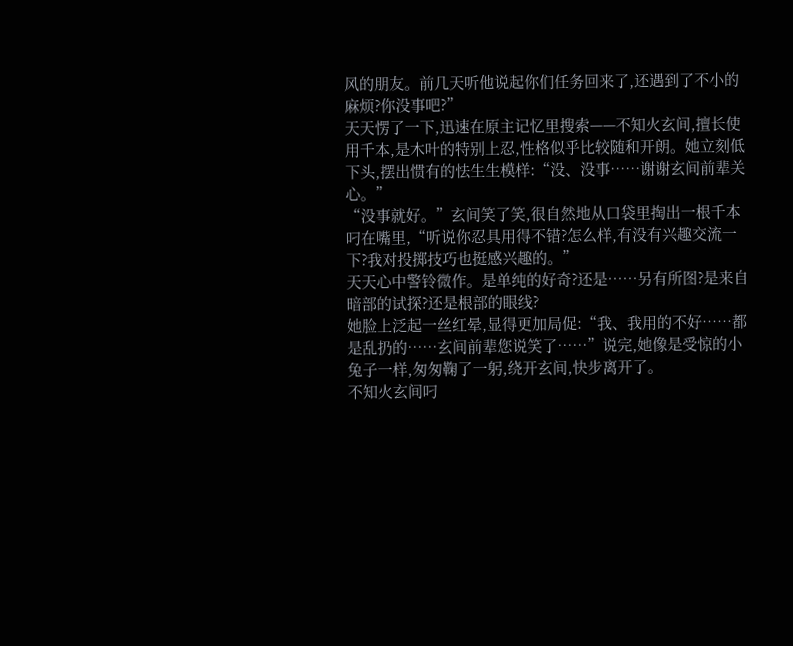风的朋友。前几天听他说起你们任务回来了,还遇到了不小的麻烦?你没事吧?”
天天愣了一下,迅速在原主记忆里搜索——不知火玄间,擅长使用千本,是木叶的特别上忍,性格似乎比较随和开朗。她立刻低下头,摆出惯有的怯生生模样:“没、没事……谢谢玄间前辈关心。”
“没事就好。”玄间笑了笑,很自然地从口袋里掏出一根千本叼在嘴里,“听说你忍具用得不错?怎么样,有没有兴趣交流一下?我对投掷技巧也挺感兴趣的。”
天天心中警铃微作。是单纯的好奇?还是……另有所图?是来自暗部的试探?还是根部的眼线?
她脸上泛起一丝红晕,显得更加局促:“我、我用的不好……都是乱扔的……玄间前辈您说笑了……”说完,她像是受惊的小兔子一样,匆匆鞠了一躬,绕开玄间,快步离开了。
不知火玄间叼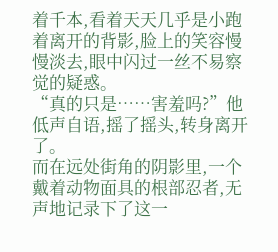着千本,看着天天几乎是小跑着离开的背影,脸上的笑容慢慢淡去,眼中闪过一丝不易察觉的疑惑。
“真的只是……害羞吗?”他低声自语,摇了摇头,转身离开了。
而在远处街角的阴影里,一个戴着动物面具的根部忍者,无声地记录下了这一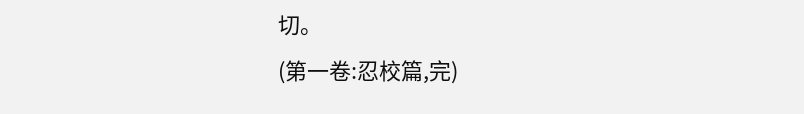切。
(第一卷:忍校篇,完)